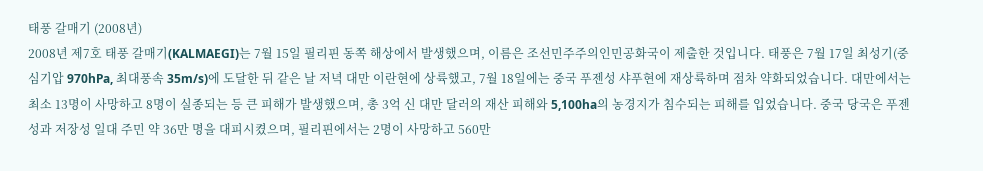태풍 갈매기 (2008년)
2008년 제7호 태풍 갈매기(KALMAEGI)는 7월 15일 필리핀 동쪽 해상에서 발생했으며, 이름은 조선민주주의인민공화국이 제출한 것입니다. 태풍은 7월 17일 최성기(중심기압 970hPa, 최대풍속 35m/s)에 도달한 뒤 같은 날 저녁 대만 이란현에 상륙했고, 7월 18일에는 중국 푸젠성 샤푸현에 재상륙하며 점차 약화되었습니다. 대만에서는 최소 13명이 사망하고 8명이 실종되는 등 큰 피해가 발생했으며, 총 3억 신 대만 달러의 재산 피해와 5,100ha의 농경지가 침수되는 피해를 입었습니다. 중국 당국은 푸젠성과 저장성 일대 주민 약 36만 명을 대피시켰으며, 필리핀에서는 2명이 사망하고 560만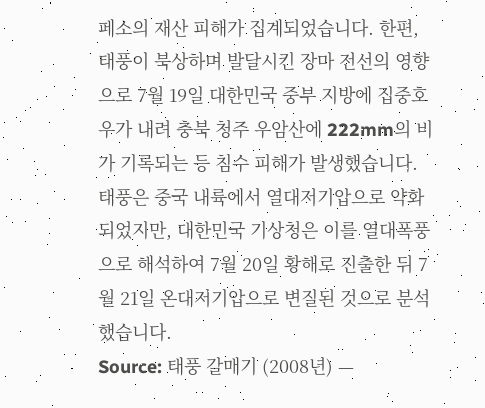페소의 재산 피해가 집계되었습니다. 한편, 태풍이 북상하며 발달시킨 장마 전선의 영향으로 7월 19일 대한민국 중부 지방에 집중호우가 내려 충북 청주 우암산에 222mm의 비가 기록되는 등 침수 피해가 발생했습니다. 태풍은 중국 내륙에서 열대저기압으로 약화되었지만, 대한민국 기상청은 이를 열대폭풍으로 해석하여 7월 20일 황해로 진출한 뒤 7월 21일 온대저기압으로 변질된 것으로 분석했습니다.
Source: 태풍 갈매기 (2008년) —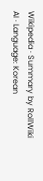Wikipedia · Summary by RollWiki AI · Language: Korean